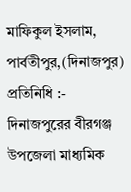মাফিকুল ইসলাম, পার্বতীপুর,(দিনাজপুর) প্রতিনিধি :-
দিনাজপুরের বীরগঞ্জ উপজেলা মাধ্যমিক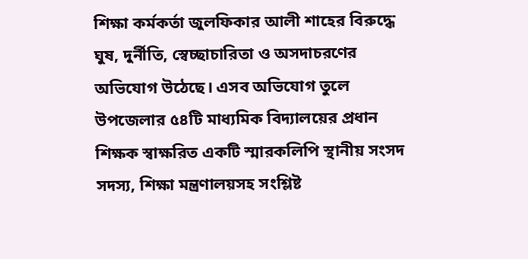শিক্ষা কর্মকর্তা জুলফিকার আলী শাহের বিরুদ্ধে ঘুষ, দুর্নীতি, স্বেচ্ছাচারিতা ও অসদাচরণের অভিযোগ উঠেছে। এসব অভিযোগ তুলে উপজেলার ৫৪টি মাধ্যমিক বিদ্যালয়ের প্রধান শিক্ষক স্বাক্ষরিত একটি স্মারকলিপি স্থানীয় সংসদ সদস্য, শিক্ষা মন্ত্রণালয়সহ সংশ্লিষ্ট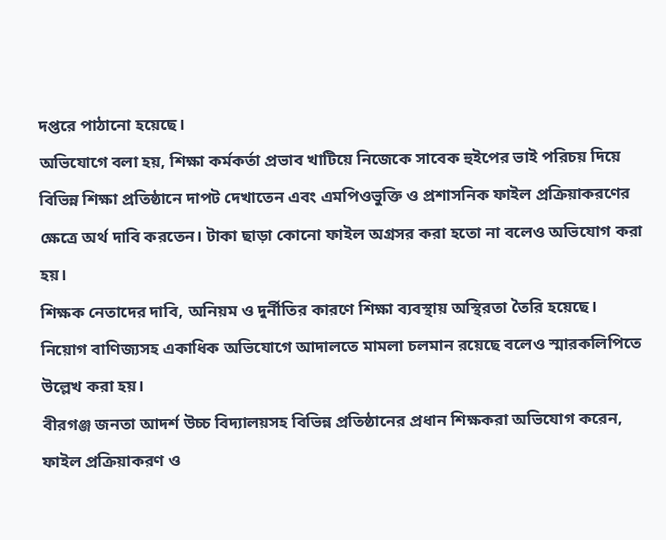দপ্তরে পাঠানো হয়েছে।
অভিযোগে বলা হয়, শিক্ষা কর্মকর্তা প্রভাব খাটিয়ে নিজেকে সাবেক হুইপের ভাই পরিচয় দিয়ে বিভিন্ন শিক্ষা প্রতিষ্ঠানে দাপট দেখাতেন এবং এমপিওভুক্তি ও প্রশাসনিক ফাইল প্রক্রিয়াকরণের ক্ষেত্রে অর্থ দাবি করতেন। টাকা ছাড়া কোনো ফাইল অগ্রসর করা হতো না বলেও অভিযোগ করা হয়।
শিক্ষক নেতাদের দাবি, অনিয়ম ও দুর্নীতির কারণে শিক্ষা ব্যবস্থায় অস্থিরতা তৈরি হয়েছে। নিয়োগ বাণিজ্যসহ একাধিক অভিযোগে আদালতে মামলা চলমান রয়েছে বলেও স্মারকলিপিতে উল্লেখ করা হয়।
বীরগঞ্জ জনতা আদর্শ উচ্চ বিদ্যালয়সহ বিভিন্ন প্রতিষ্ঠানের প্রধান শিক্ষকরা অভিযোগ করেন, ফাইল প্রক্রিয়াকরণ ও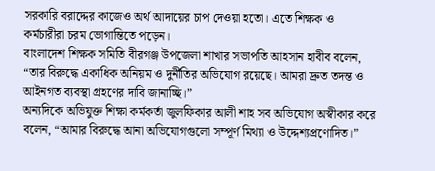সরকারি বরাদ্দের কাজেও অর্থ আদায়ের চাপ দেওয়া হতো। এতে শিক্ষক ও কর্মচারীরা চরম ভোগান্তিতে পড়েন।
বাংলাদেশ শিক্ষক সমিতি বীরগঞ্জ উপজেলা শাখার সভাপতি আহসান হাবীব বলেন, “তার বিরুদ্ধে একাধিক অনিয়ম ও দুর্নীতির অভিযোগ রয়েছে। আমরা দ্রুত তদন্ত ও আইনগত ব্যবস্থা গ্রহণের দাবি জানাচ্ছি।”
অন্যদিকে অভিযুক্ত শিক্ষা কর্মকর্তা জুলফিকার আলী শাহ সব অভিযোগ অস্বীকার করে বলেন, “আমার বিরুদ্ধে আনা অভিযোগগুলো সম্পূর্ণ মিথ্যা ও উদ্দেশ্যপ্রণোদিত।”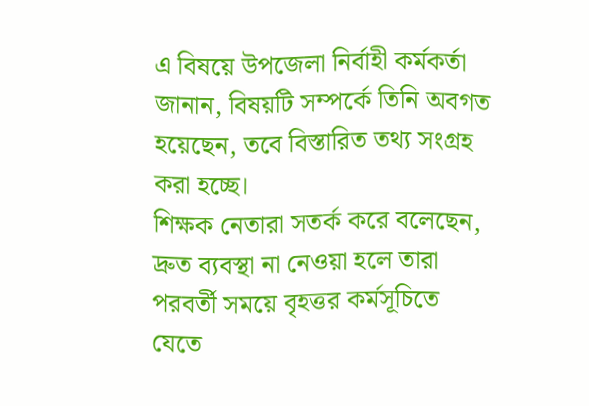এ বিষয়ে উপজেলা নির্বাহী কর্মকর্তা জানান, বিষয়টি সম্পর্কে তিনি অবগত হয়েছেন, তবে বিস্তারিত তথ্য সংগ্রহ করা হচ্ছে।
শিক্ষক নেতারা সতর্ক করে বলেছেন, দ্রুত ব্যবস্থা না নেওয়া হলে তারা পরবর্তী সময়ে বৃহত্তর কর্মসূচিতে যেতে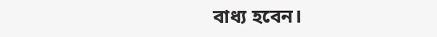বাধ্য হবেন।